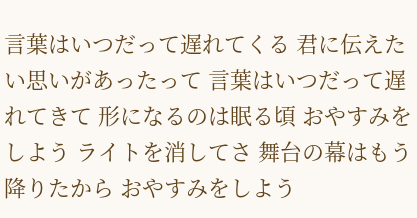言葉はいつだって遅れてくる 君に伝えたい思いがあったって 言葉はいつだって遅れてきて 形になるのは眠る頃 おやすみをしよう ライトを消してさ 舞台の幕はもう降りたから おやすみをしよう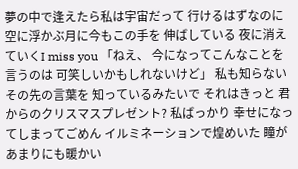夢の中で逢えたら私は宇宙だって 行けるはずなのに 空に浮かぶ月に今もこの手を 伸ばしている 夜に消えていくI miss you 「ねえ、 今になってこんなことを言うのは 可笑しいかもしれないけど」 私も知らないその先の言葉を 知っているみたいで それはきっと 君からのクリスマスプレゼント? 私ばっかり 幸せになってしまってごめん イルミネーションで煌めいた 瞳があまりにも暖かい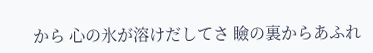から 心の氷が溶けだしてさ 瞼の裏からあふれ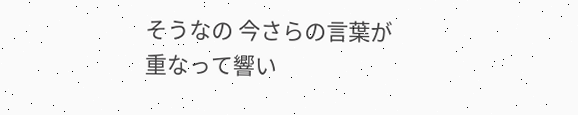そうなの 今さらの言葉が 重なって響い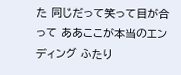た 同じだって笑って目が合って ああここが本当のエンディング ふたり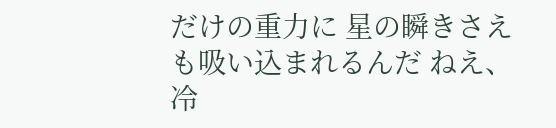だけの重力に 星の瞬きさえも吸い込まれるんだ ねえ、 冷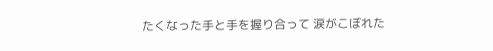たくなった手と手を握り合って 涙がこぼれた